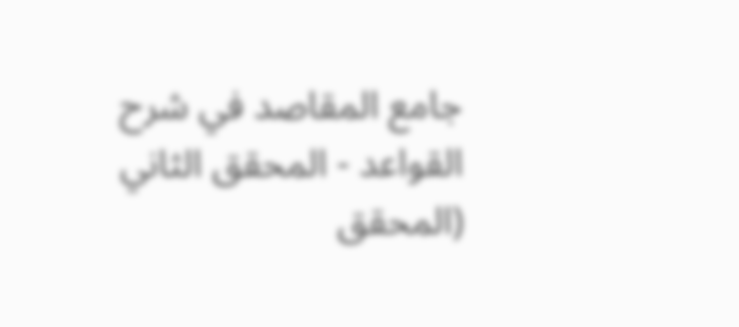جامع المقاصد في شرح القواعد - المحقق الثاني (المحقق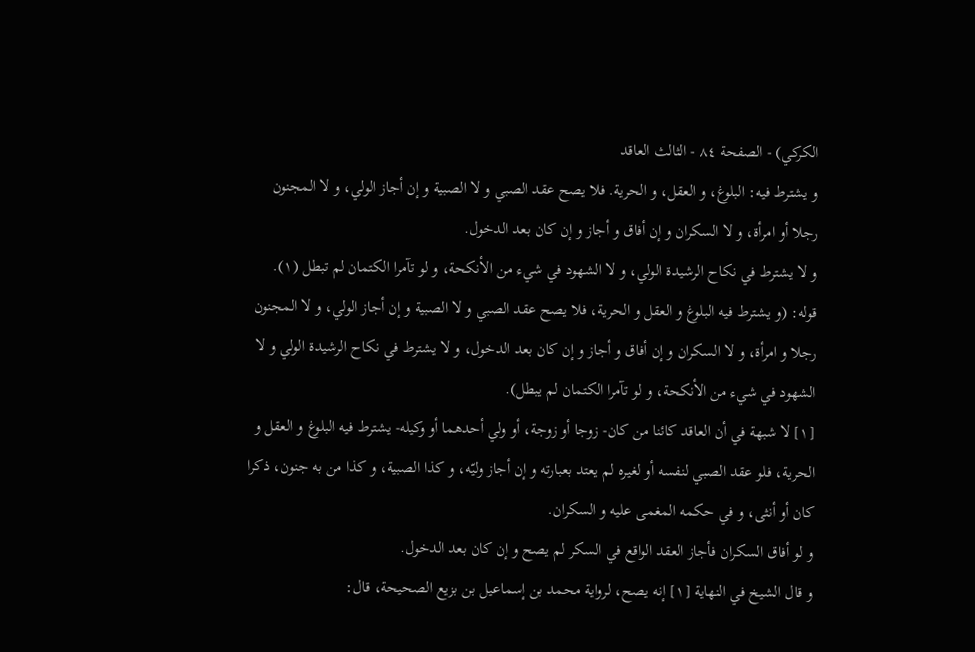الكركي) - الصفحة ٨٤ - الثالث العاقد
و يشترط فيه: البلوغ، و العقل، و الحرية. فلا يصح عقد الصبي و لا الصبية و إن أجاز الولي، و لا المجنون رجلا أو امرأة، و لا السكران و إن أفاق و أجاز و إن كان بعد الدخول.
و لا يشترط في نكاح الرشيدة الولي، و لا الشهود في شيء من الأنكحة، و لو تآمرا الكتمان لم تبطل (١).
قوله: (و يشترط فيه البلوغ و العقل و الحرية، فلا يصح عقد الصبي و لا الصبية و إن أجاز الولي، و لا المجنون رجلا و امرأة، و لا السكران و إن أفاق و أجاز و إن كان بعد الدخول، و لا يشترط في نكاح الرشيدة الولي و لا الشهود في شيء من الأنكحة، و لو تآمرا الكتمان لم يبطل).
[١] لا شبهة في أن العاقد كائنا من كان- زوجا أو زوجة، أو ولي أحدهما أو وكيله- يشترط فيه البلوغ و العقل و الحرية، فلو عقد الصبي لنفسه أو لغيره لم يعتد بعبارته و إن أجاز وليّه، و كذا الصبية، و كذا من به جنون، ذكرا كان أو أنثى، و في حكمه المغمى عليه و السكران.
و لو أفاق السكران فأجاز العقد الواقع في السكر لم يصح و إن كان بعد الدخول.
و قال الشيخ في النهاية [١] إنه يصح، لرواية محمد بن إسماعيل بن بزيع الصحيحة، قال: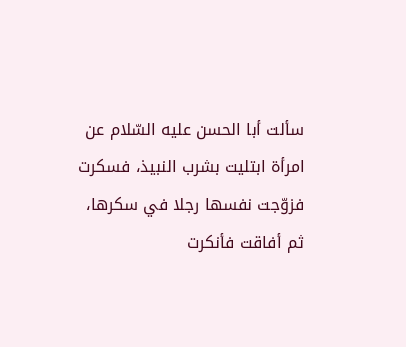سألت أبا الحسن عليه السّلام عن امرأة ابتليت بشرب النبيذ، فسكرت فزوّجت نفسها رجلا في سكرها، ثم أفاقت فأنكرت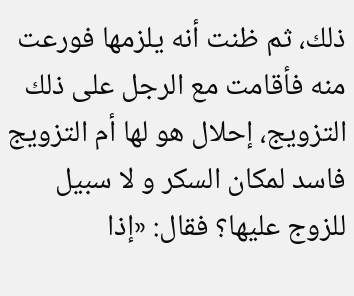ذلك، ثم ظنت أنه يلزمها فورعت منه فأقامت مع الرجل على ذلك التزويج، إحلال هو لها أم التزويج فاسد لمكان السكر و لا سبيل للزوج عليها؟ فقال: «إذا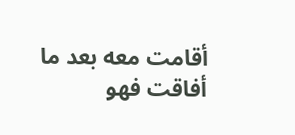أقامت معه بعد ما أفاقت فهو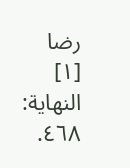رضا
[١] النهاية: ٤٦٨.